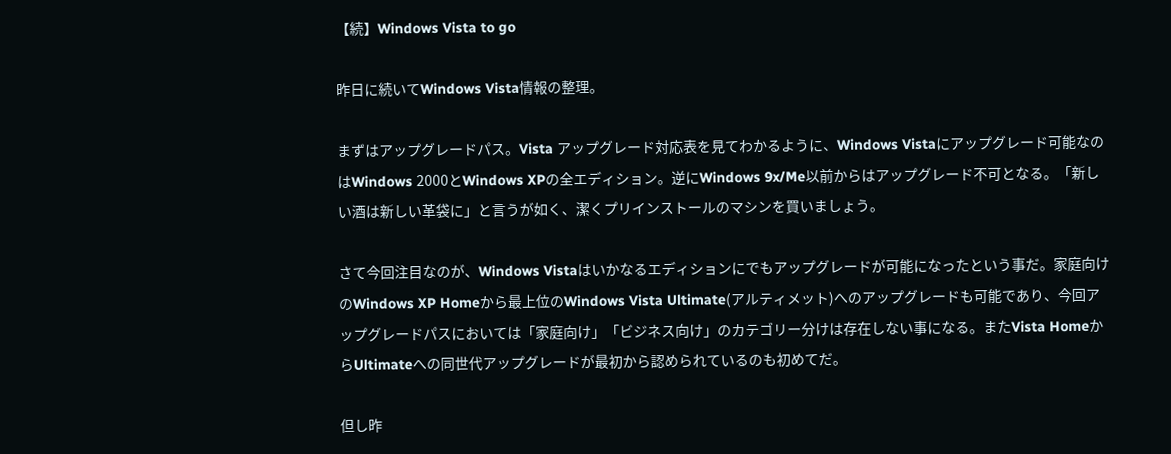【続】Windows Vista to go

昨日に続いてWindows Vista情報の整理。

まずはアップグレードパス。Vista アップグレード対応表を見てわかるように、Windows Vistaにアップグレード可能なのはWindows 2000とWindows XPの全エディション。逆にWindows 9x/Me以前からはアップグレード不可となる。「新しい酒は新しい革袋に」と言うが如く、潔くプリインストールのマシンを買いましょう。

さて今回注目なのが、Windows Vistaはいかなるエディションにでもアップグレードが可能になったという事だ。家庭向けのWindows XP Homeから最上位のWindows Vista Ultimate(アルティメット)へのアップグレードも可能であり、今回アップグレードパスにおいては「家庭向け」「ビジネス向け」のカテゴリー分けは存在しない事になる。またVista HomeからUltimateへの同世代アップグレードが最初から認められているのも初めてだ。

但し昨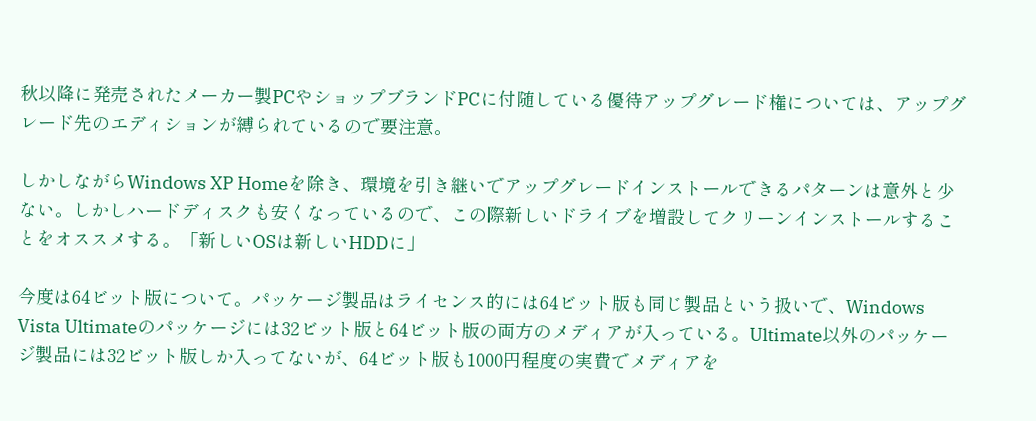秋以降に発売されたメーカー製PCやショップブランドPCに付随している優待アップグレード権については、アップグレード先のエディションが縛られているので要注意。

しかしながらWindows XP Homeを除き、環境を引き継いでアップグレードインストールできるパターンは意外と少ない。しかしハードディスクも安くなっているので、この際新しいドライブを増設してクリーンインストールすることをオススメする。「新しいOSは新しいHDDに」

今度は64ビット版について。パッケージ製品はライセンス的には64ビット版も同じ製品という扱いで、Windows Vista Ultimateのパッケージには32ビット版と64ビット版の両方のメディアが入っている。Ultimate以外のパッケージ製品には32ビット版しか入ってないが、64ビット版も1000円程度の実費でメディアを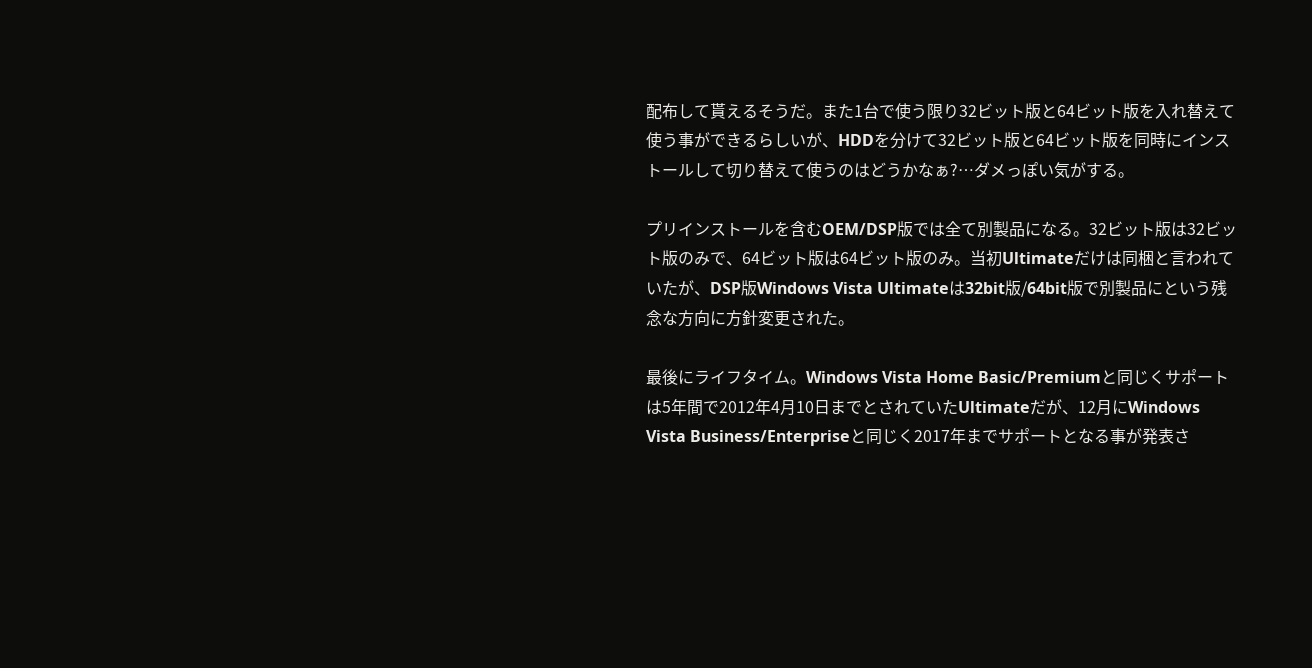配布して貰えるそうだ。また1台で使う限り32ビット版と64ビット版を入れ替えて使う事ができるらしいが、HDDを分けて32ビット版と64ビット版を同時にインストールして切り替えて使うのはどうかなぁ?…ダメっぽい気がする。

プリインストールを含むOEM/DSP版では全て別製品になる。32ビット版は32ビット版のみで、64ビット版は64ビット版のみ。当初Ultimateだけは同梱と言われていたが、DSP版Windows Vista Ultimateは32bit版/64bit版で別製品にという残念な方向に方針変更された。

最後にライフタイム。Windows Vista Home Basic/Premiumと同じくサポートは5年間で2012年4月10日までとされていたUltimateだが、12月にWindows Vista Business/Enterpriseと同じく2017年までサポートとなる事が発表さ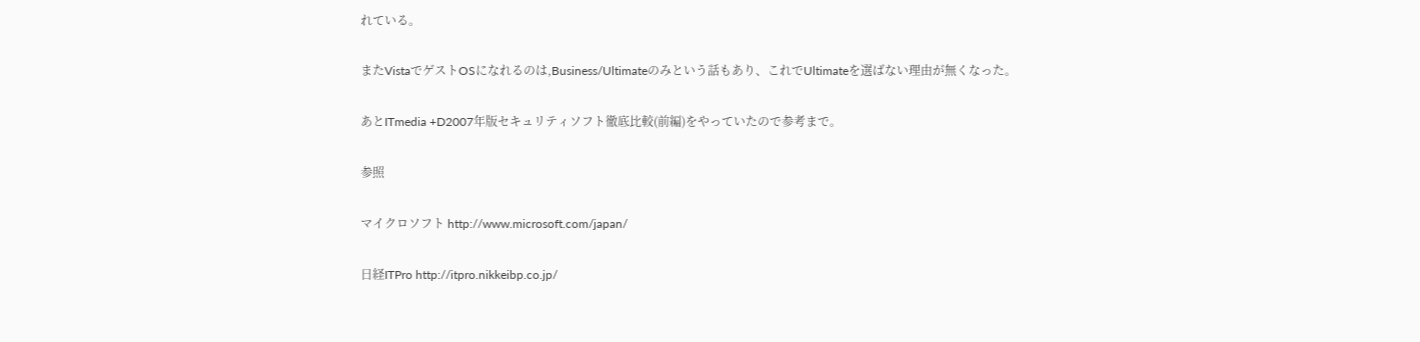れている。

またVistaでゲストOSになれるのは,Business/Ultimateのみという話もあり、これでUltimateを選ばない理由が無くなった。

あとITmedia +D2007年版セキュリティソフト徹底比較(前編)をやっていたので参考まで。

参照

マイクロソフト http://www.microsoft.com/japan/

日経ITPro http://itpro.nikkeibp.co.jp/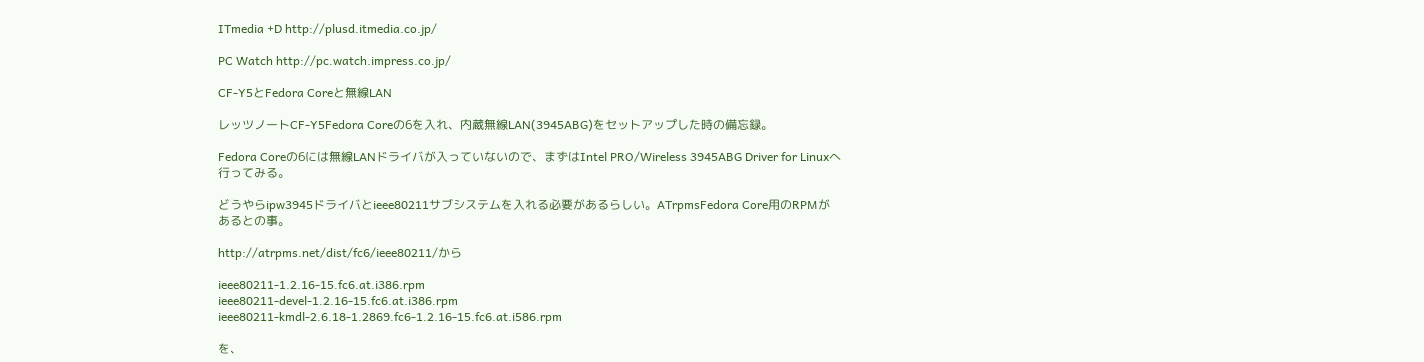ITmedia +D http://plusd.itmedia.co.jp/

PC Watch http://pc.watch.impress.co.jp/

CF-Y5とFedora Coreと無線LAN

レッツノートCF-Y5Fedora Coreの6を入れ、内蔵無線LAN(3945ABG)をセットアップした時の備忘録。

Fedora Coreの6には無線LANドライバが入っていないので、まずはIntel PRO/Wireless 3945ABG Driver for Linuxへ行ってみる。

どうやらipw3945ドライバとieee80211サブシステムを入れる必要があるらしい。ATrpmsFedora Core用のRPMがあるとの事。

http://atrpms.net/dist/fc6/ieee80211/から

ieee80211-1.2.16-15.fc6.at.i386.rpm
ieee80211-devel-1.2.16-15.fc6.at.i386.rpm
ieee80211-kmdl-2.6.18-1.2869.fc6-1.2.16-15.fc6.at.i586.rpm

を、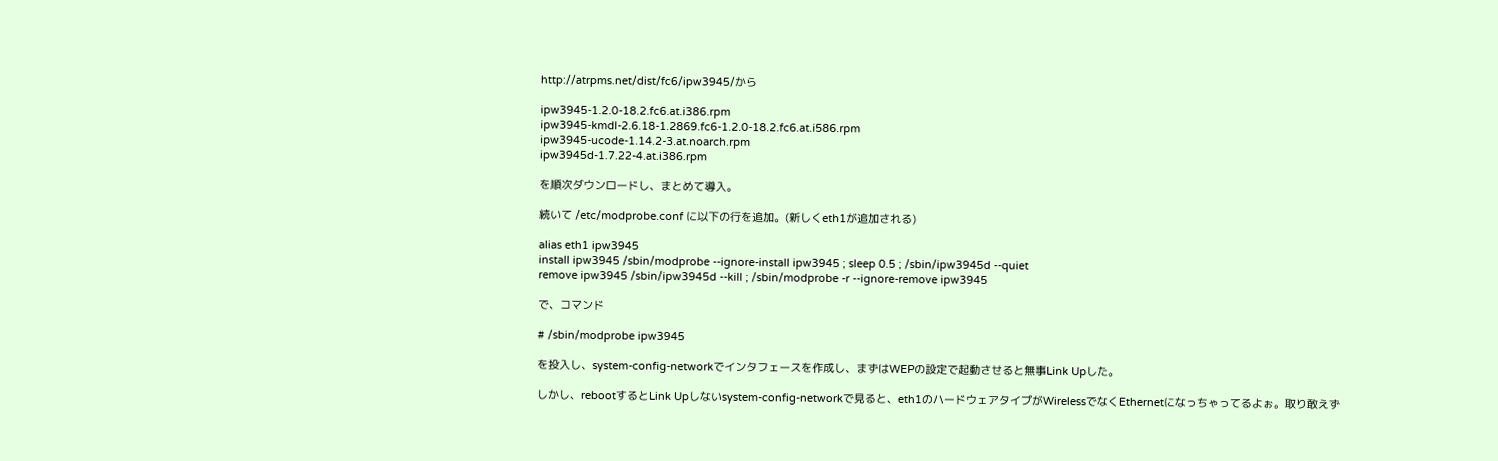http://atrpms.net/dist/fc6/ipw3945/から

ipw3945-1.2.0-18.2.fc6.at.i386.rpm
ipw3945-kmdl-2.6.18-1.2869.fc6-1.2.0-18.2.fc6.at.i586.rpm
ipw3945-ucode-1.14.2-3.at.noarch.rpm
ipw3945d-1.7.22-4.at.i386.rpm

を順次ダウンロードし、まとめて導入。

続いて /etc/modprobe.conf に以下の行を追加。(新しくeth1が追加される)

alias eth1 ipw3945
install ipw3945 /sbin/modprobe --ignore-install ipw3945 ; sleep 0.5 ; /sbin/ipw3945d --quiet
remove ipw3945 /sbin/ipw3945d --kill ; /sbin/modprobe -r --ignore-remove ipw3945

で、コマンド

# /sbin/modprobe ipw3945

を投入し、system-config-networkでインタフェースを作成し、まずはWEPの設定で起動させると無事Link Upした。

しかし、rebootするとLink Upしないsystem-config-networkで見ると、eth1のハードウェアタイプがWirelessでなくEthernetになっちゃってるよぉ。取り敢えず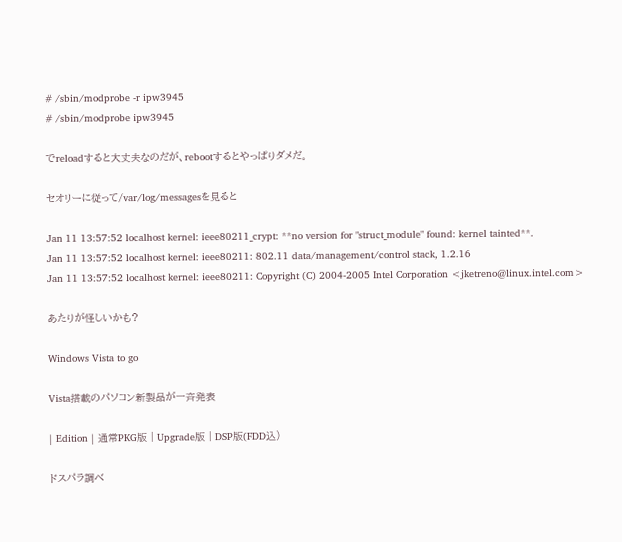# /sbin/modprobe -r ipw3945
# /sbin/modprobe ipw3945

でreloadすると大丈夫なのだが、rebootするとやっぱりダメだ。

セオリーに従って/var/log/messagesを見ると

Jan 11 13:57:52 localhost kernel: ieee80211_crypt: **no version for "struct_module" found: kernel tainted**.
Jan 11 13:57:52 localhost kernel: ieee80211: 802.11 data/management/control stack, 1.2.16
Jan 11 13:57:52 localhost kernel: ieee80211: Copyright (C) 2004-2005 Intel Corporation <jketreno@linux.intel.com>

あたりが怪しいかも?

Windows Vista to go

Vista搭載のパソコン新製品が一斉発表

| Edition | 通常PKG版 | Upgrade版 | DSP版(FDD込)

ドスパラ調べ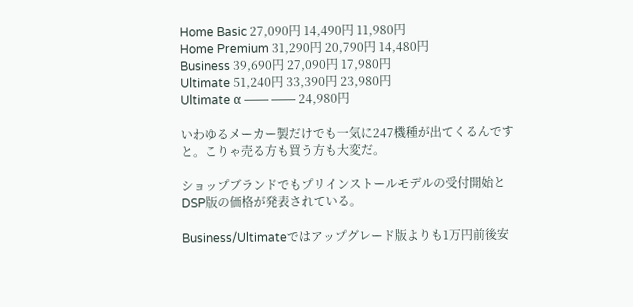Home Basic 27,090円 14,490円 11,980円
Home Premium 31,290円 20,790円 14,480円
Business 39,690円 27,090円 17,980円
Ultimate 51,240円 33,390円 23,980円
Ultimate α —— —— 24,980円

いわゆるメーカー製だけでも一気に247機種が出てくるんですと。こりゃ売る方も買う方も大変だ。

ショップブランドでもプリインストールモデルの受付開始とDSP版の価格が発表されている。

Business/Ultimateではアップグレード版よりも1万円前後安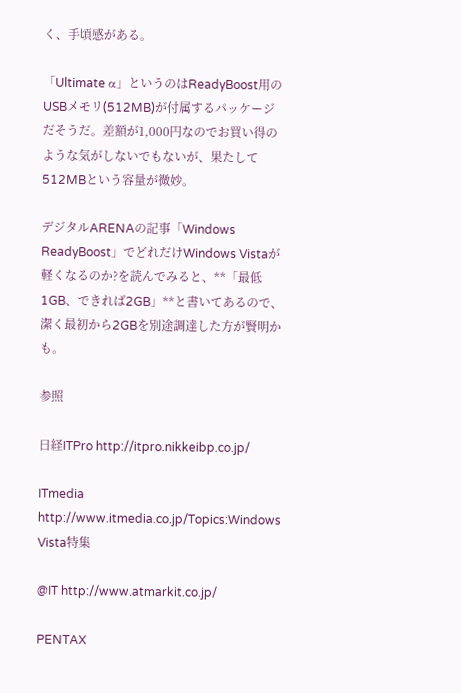く、手頃感がある。

「Ultimate α」というのはReadyBoost用のUSBメモリ(512MB)が付属するパッケージだそうだ。差額が1,000円なのでお買い得のような気がしないでもないが、果たして512MBという容量が微妙。

デジタルARENAの記事「Windows ReadyBoost」でどれだけWindows Vistaが軽くなるのか?を読んでみると、**「最低1GB、できれば2GB」**と書いてあるので、潔く最初から2GBを別途調達した方が賢明かも。

参照

日経ITPro http://itpro.nikkeibp.co.jp/

ITmedia http://www.itmedia.co.jp/Topics:Windows Vista特集

@IT http://www.atmarkit.co.jp/

PENTAX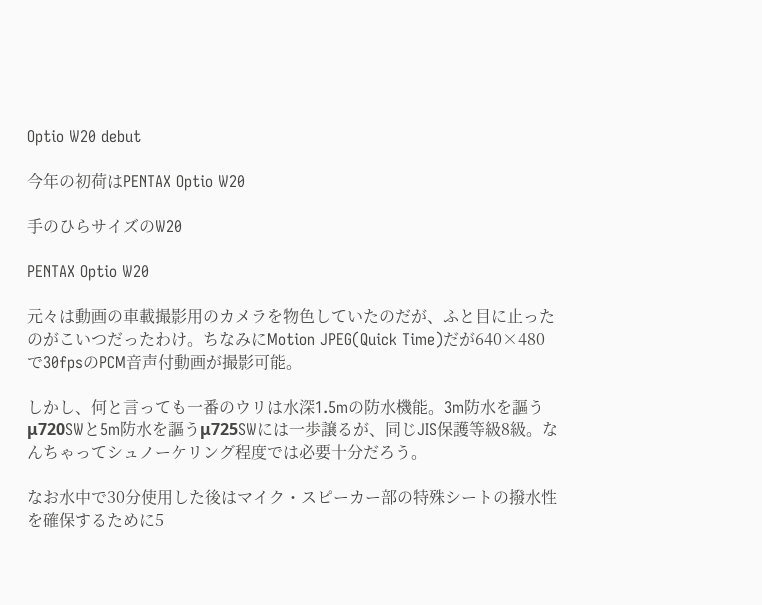Optio W20 debut

今年の初荷はPENTAX Optio W20

手のひらサイズのW20

PENTAX Optio W20

元々は動画の車載撮影用のカメラを物色していたのだが、ふと目に止ったのがこいつだったわけ。ちなみにMotion JPEG(Quick Time)だが640×480で30fpsのPCM音声付動画が撮影可能。

しかし、何と言っても一番のウリは水深1.5mの防水機能。3m防水を謳うμ720SWと5m防水を謳うμ725SWには一歩譲るが、同じJIS保護等級8級。なんちゃってシュノーケリング程度では必要十分だろう。

なお水中で30分使用した後はマイク・スピーカー部の特殊シートの撥水性を確保するために5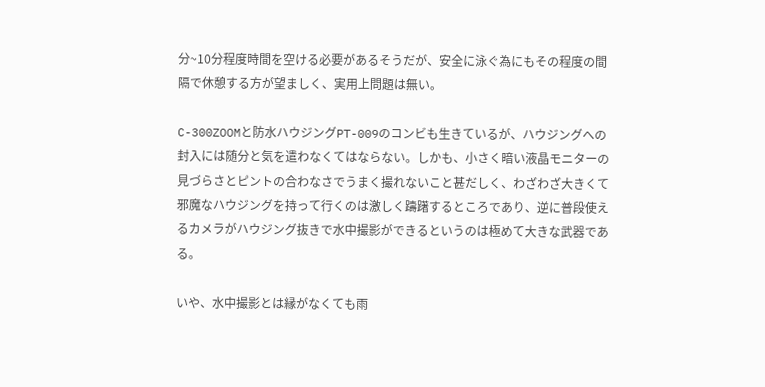分~10分程度時間を空ける必要があるそうだが、安全に泳ぐ為にもその程度の間隔で休憩する方が望ましく、実用上問題は無い。

C-300ZOOMと防水ハウジングPT-009のコンビも生きているが、ハウジングへの封入には随分と気を遣わなくてはならない。しかも、小さく暗い液晶モニターの見づらさとピントの合わなさでうまく撮れないこと甚だしく、わざわざ大きくて邪魔なハウジングを持って行くのは激しく躊躇するところであり、逆に普段使えるカメラがハウジング抜きで水中撮影ができるというのは極めて大きな武器である。

いや、水中撮影とは縁がなくても雨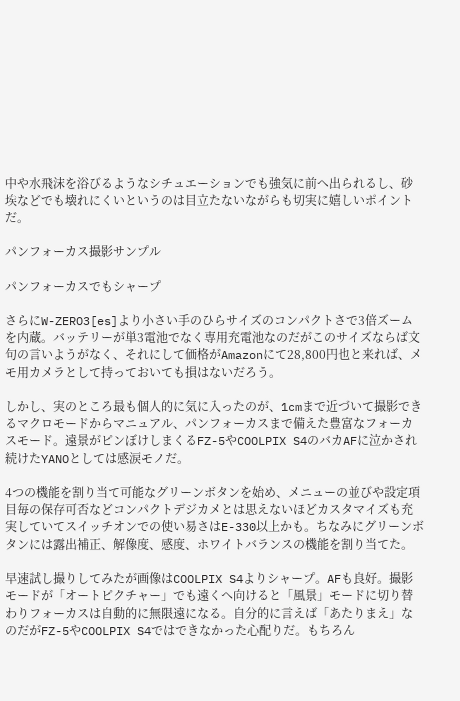中や水飛沫を浴びるようなシチュエーションでも強気に前へ出られるし、砂埃などでも壊れにくいというのは目立たないながらも切実に嬉しいポイントだ。

パンフォーカス撮影サンプル

パンフォーカスでもシャープ

さらにW-ZERO3[es]より小さい手のひらサイズのコンパクトさで3倍ズームを内蔵。バッテリーが単3電池でなく専用充電池なのだがこのサイズならば文句の言いようがなく、それにして価格がAmazonにて28,800円也と来れば、メモ用カメラとして持っておいても損はないだろう。

しかし、実のところ最も個人的に気に入ったのが、1cmまで近づいて撮影できるマクロモードからマニュアル、パンフォーカスまで備えた豊富なフォーカスモード。遠景がピンぼけしまくるFZ-5やCOOLPIX S4のバカAFに泣かされ続けたYANOとしては感涙モノだ。

4つの機能を割り当て可能なグリーンボタンを始め、メニューの並びや設定項目毎の保存可否などコンパクトデジカメとは思えないほどカスタマイズも充実していてスイッチオンでの使い易さはE-330以上かも。ちなみにグリーンボタンには露出補正、解像度、感度、ホワイトバランスの機能を割り当てた。

早速試し撮りしてみたが画像はCOOLPIX S4よりシャープ。AFも良好。撮影モードが「オートピクチャー」でも遠くへ向けると「風景」モードに切り替わりフォーカスは自動的に無限遠になる。自分的に言えば「あたりまえ」なのだがFZ-5やCOOLPIX S4ではできなかった心配りだ。もちろん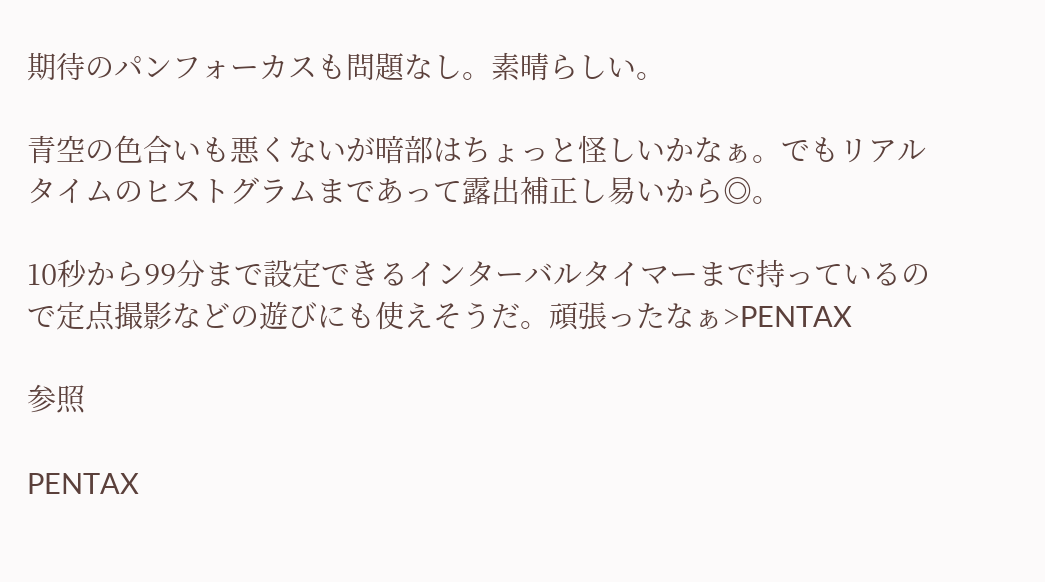期待のパンフォーカスも問題なし。素晴らしい。

青空の色合いも悪くないが暗部はちょっと怪しいかなぁ。でもリアルタイムのヒストグラムまであって露出補正し易いから◎。

10秒から99分まで設定できるインターバルタイマーまで持っているので定点撮影などの遊びにも使えそうだ。頑張ったなぁ>PENTAX

参照

PENTAX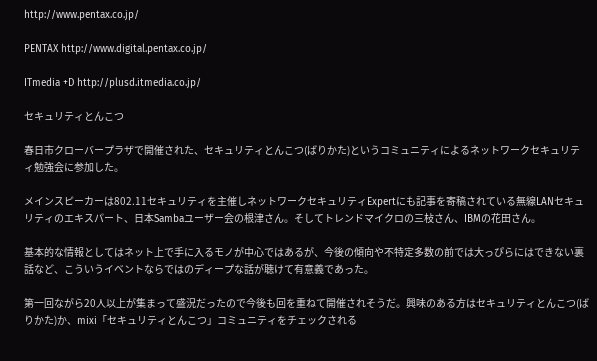http://www.pentax.co.jp/

PENTAX http://www.digital.pentax.co.jp/

ITmedia +D http://plusd.itmedia.co.jp/

セキュリティとんこつ

春日市クローバープラザで開催された、セキュリティとんこつ(ばりかた)というコミュニティによるネットワークセキュリティ勉強会に参加した。

メインスピーカーは802.11セキュリティを主催しネットワークセキュリティExpertにも記事を寄稿されている無線LANセキュリティのエキスパート、日本Sambaユーザー会の根津さん。そしてトレンドマイクロの三枝さん、IBMの花田さん。

基本的な情報としてはネット上で手に入るモノが中心ではあるが、今後の傾向や不特定多数の前では大っぴらにはできない裏話など、こういうイベントならではのディープな話が聴けて有意義であった。

第一回ながら20人以上が集まって盛況だったので今後も回を重ねて開催されそうだ。興味のある方はセキュリティとんこつ(ばりかた)か、mixi「セキュリティとんこつ」コミュニティをチェックされる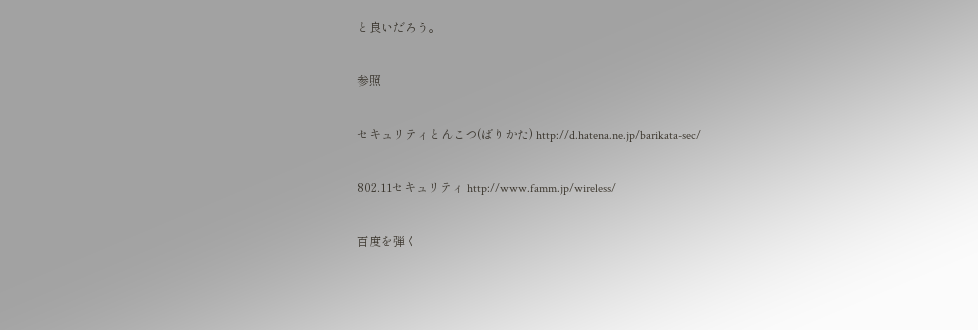と良いだろう。

参照

セキュリティとんこつ(ばりかた) http://d.hatena.ne.jp/barikata-sec/

802.11セキュリティ http://www.famm.jp/wireless/

百度を弾く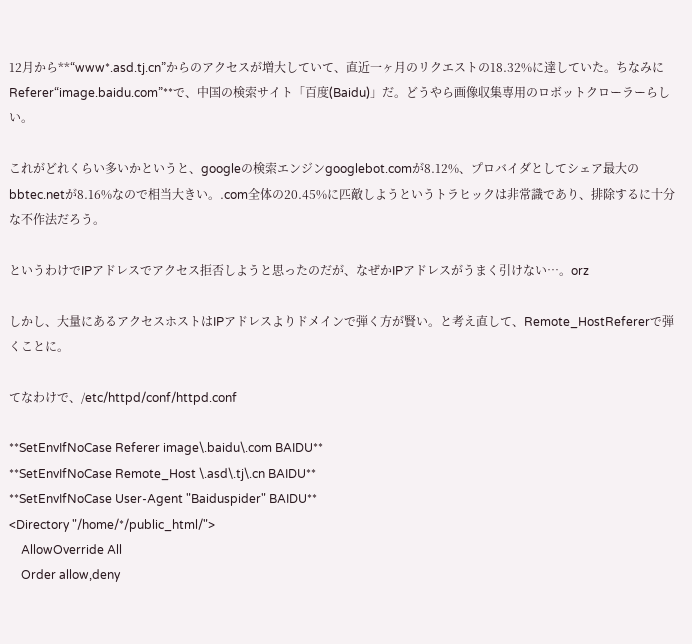12月から**“www*.asd.tj.cn”からのアクセスが増大していて、直近一ヶ月のリクエストの18.32%に達していた。ちなみにReferer“image.baidu.com”**で、中国の検索サイト「百度(Baidu)」だ。どうやら画像収集専用のロボットクローラーらしい。

これがどれくらい多いかというと、googleの検索エンジンgooglebot.comが8.12%、プロバイダとしてシェア最大のbbtec.netが8.16%なので相当大きい。.com全体の20.45%に匹敵しようというトラヒックは非常識であり、排除するに十分な不作法だろう。

というわけでIPアドレスでアクセス拒否しようと思ったのだが、なぜかIPアドレスがうまく引けない…。orz

しかし、大量にあるアクセスホストはIPアドレスよりドメインで弾く方が賢い。と考え直して、Remote_HostRefererで弾くことに。

てなわけで、/etc/httpd/conf/httpd.conf

**SetEnvIfNoCase Referer image\.baidu\.com BAIDU**
**SetEnvIfNoCase Remote_Host \.asd\.tj\.cn BAIDU**
**SetEnvIfNoCase User-Agent "Baiduspider" BAIDU**
<Directory "/home/*/public_html/">
    AllowOverride All
    Order allow,deny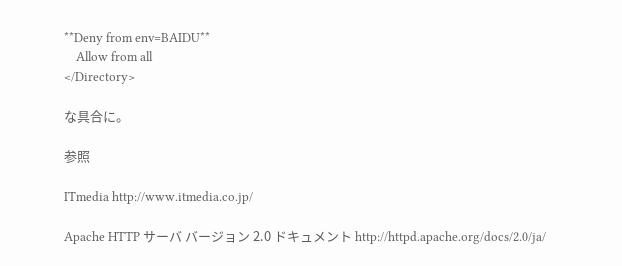**Deny from env=BAIDU**
    Allow from all
</Directory>

な具合に。

参照

ITmedia http://www.itmedia.co.jp/

Apache HTTP サーバ バージョン 2.0 ドキュメント http://httpd.apache.org/docs/2.0/ja/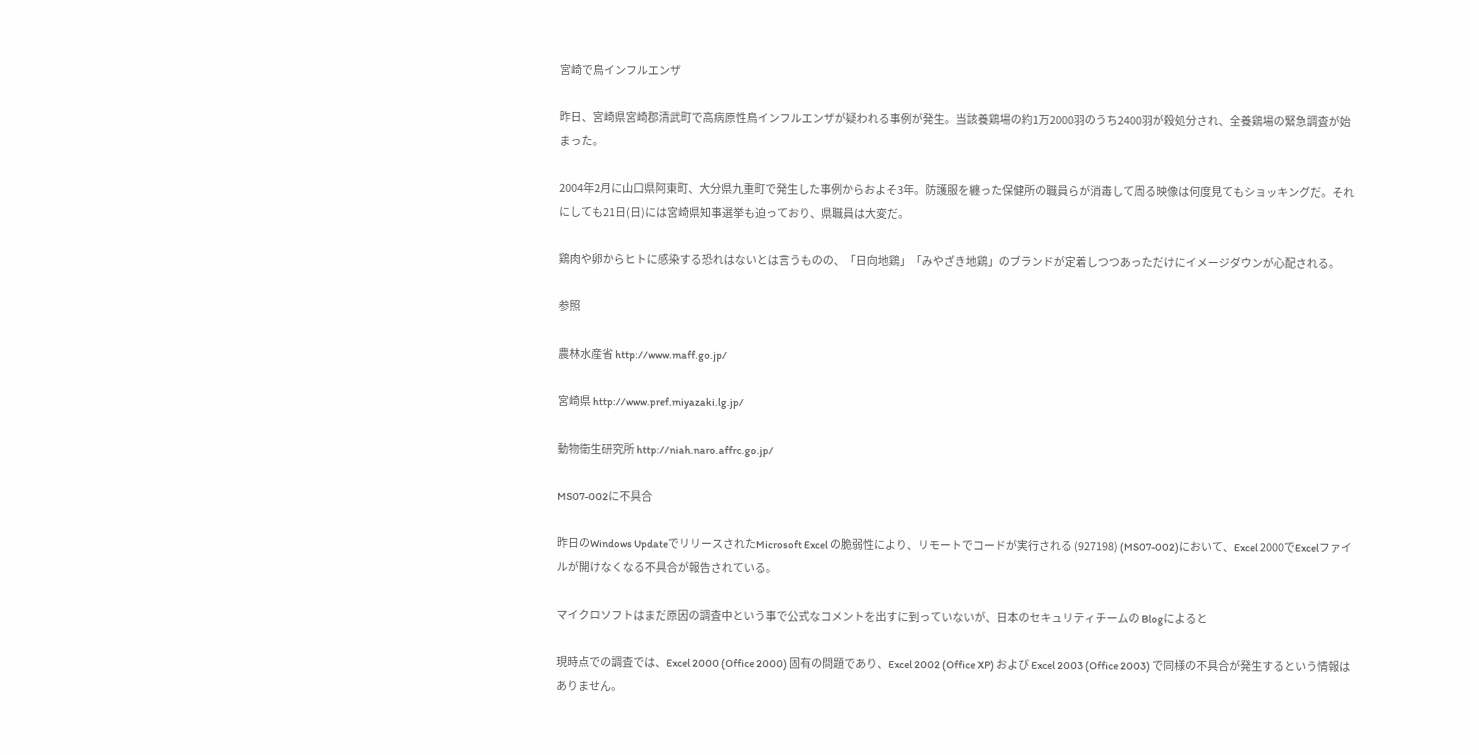宮崎で鳥インフルエンザ

昨日、宮崎県宮崎郡清武町で高病原性鳥インフルエンザが疑われる事例が発生。当該養鶏場の約1万2000羽のうち2400羽が殺処分され、全養鶏場の緊急調査が始まった。

2004年2月に山口県阿東町、大分県九重町で発生した事例からおよそ3年。防護服を纏った保健所の職員らが消毒して周る映像は何度見てもショッキングだ。それにしても21日(日)には宮崎県知事選挙も迫っており、県職員は大変だ。

鶏肉や卵からヒトに感染する恐れはないとは言うものの、「日向地鶏」「みやざき地鶏」のブランドが定着しつつあっただけにイメージダウンが心配される。

参照

農林水産省 http://www.maff.go.jp/

宮崎県 http://www.pref.miyazaki.lg.jp/

動物衛生研究所 http://niah.naro.affrc.go.jp/

MS07-002に不具合

昨日のWindows UpdateでリリースされたMicrosoft Excel の脆弱性により、リモートでコードが実行される (927198) (MS07-002)において、Excel 2000でExcelファイルが開けなくなる不具合が報告されている。

マイクロソフトはまだ原因の調査中という事で公式なコメントを出すに到っていないが、日本のセキュリティチームの Blogによると

現時点での調査では、Excel 2000 (Office 2000) 固有の問題であり、Excel 2002 (Office XP) および Excel 2003 (Office 2003) で同様の不具合が発生するという情報はありません。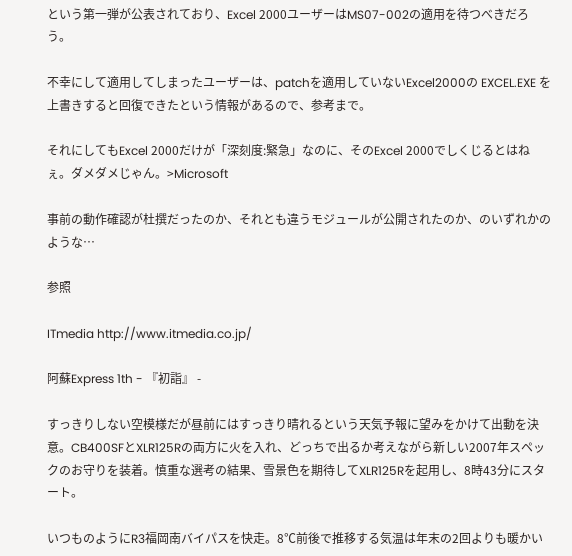という第一弾が公表されており、Excel 2000ユーザーはMS07-002の適用を待つべきだろう。

不幸にして適用してしまったユーザーは、patchを適用していないExcel2000の EXCEL.EXE を上書きすると回復できたという情報があるので、参考まで。

それにしてもExcel 2000だけが「深刻度:緊急」なのに、そのExcel 2000でしくじるとはねぇ。ダメダメじゃん。>Microsoft

事前の動作確認が杜撰だったのか、それとも違うモジュールが公開されたのか、のいずれかのような…

参照

ITmedia http://www.itmedia.co.jp/

阿蘇Express 1th - 『初詣』 -

すっきりしない空模様だが昼前にはすっきり晴れるという天気予報に望みをかけて出動を決意。CB400SFとXLR125Rの両方に火を入れ、どっちで出るか考えながら新しい2007年スペックのお守りを装着。慎重な選考の結果、雪景色を期待してXLR125Rを起用し、8時43分にスタート。

いつものようにR3福岡南バイパスを快走。8℃前後で推移する気温は年末の2回よりも暖かい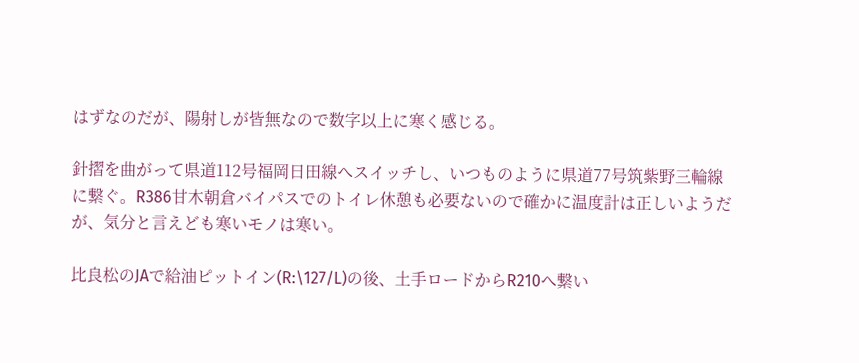はずなのだが、陽射しが皆無なので数字以上に寒く感じる。

針摺を曲がって県道112号福岡日田線へスイッチし、いつものように県道77号筑紫野三輪線に繋ぐ。R386甘木朝倉バイパスでのトイレ休憩も必要ないので確かに温度計は正しいようだが、気分と言えども寒いモノは寒い。

比良松のJAで給油ピットイン(R:\127/L)の後、土手ロードからR210へ繋い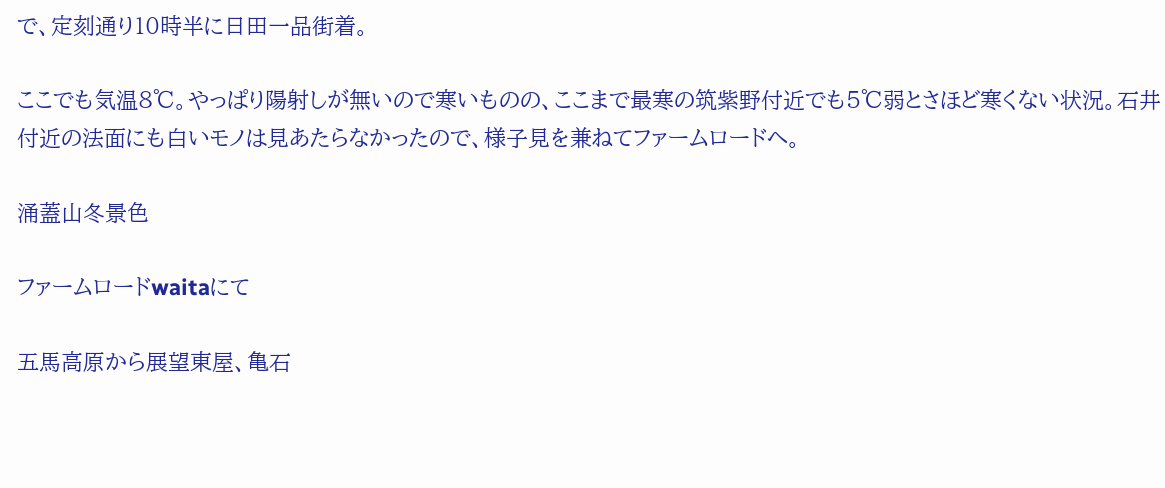で、定刻通り10時半に日田一品街着。

ここでも気温8℃。やっぱり陽射しが無いので寒いものの、ここまで最寒の筑紫野付近でも5℃弱とさほど寒くない状況。石井付近の法面にも白いモノは見あたらなかったので、様子見を兼ねてファームロードへ。

涌蓋山冬景色

ファームロードwaitaにて

五馬高原から展望東屋、亀石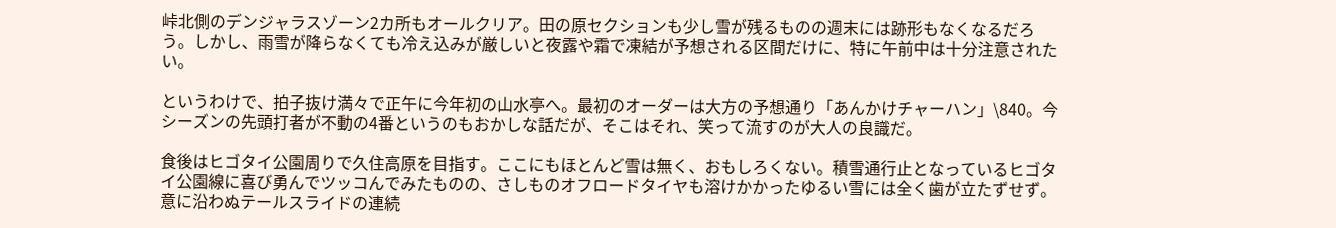峠北側のデンジャラスゾーン2カ所もオールクリア。田の原セクションも少し雪が残るものの週末には跡形もなくなるだろう。しかし、雨雪が降らなくても冷え込みが厳しいと夜露や霜で凍結が予想される区間だけに、特に午前中は十分注意されたい。

というわけで、拍子抜け満々で正午に今年初の山水亭へ。最初のオーダーは大方の予想通り「あんかけチャーハン」\840。今シーズンの先頭打者が不動の4番というのもおかしな話だが、そこはそれ、笑って流すのが大人の良識だ。

食後はヒゴタイ公園周りで久住高原を目指す。ここにもほとんど雪は無く、おもしろくない。積雪通行止となっているヒゴタイ公園線に喜び勇んでツッコんでみたものの、さしものオフロードタイヤも溶けかかったゆるい雪には全く歯が立たずせず。意に沿わぬテールスライドの連続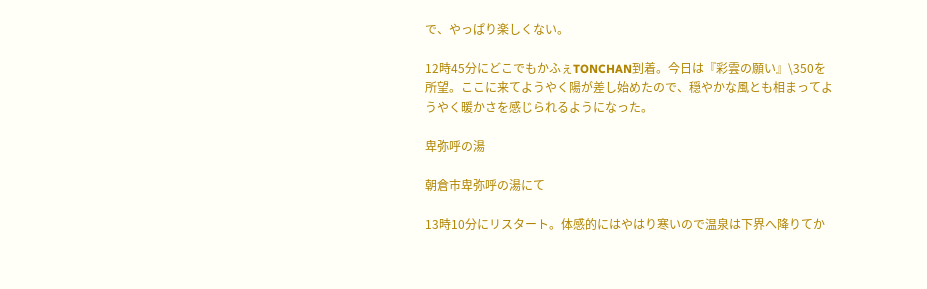で、やっぱり楽しくない。

12時45分にどこでもかふぇTONCHAN到着。今日は『彩雲の願い』\350を所望。ここに来てようやく陽が差し始めたので、穏やかな風とも相まってようやく暖かさを感じられるようになった。

卑弥呼の湯

朝倉市卑弥呼の湯にて

13時10分にリスタート。体感的にはやはり寒いので温泉は下界へ降りてか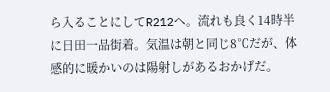ら入ることにしてR212へ。流れも良く14時半に日田一品街着。気温は朝と同じ8℃だが、体感的に暖かいのは陽射しがあるおかげだ。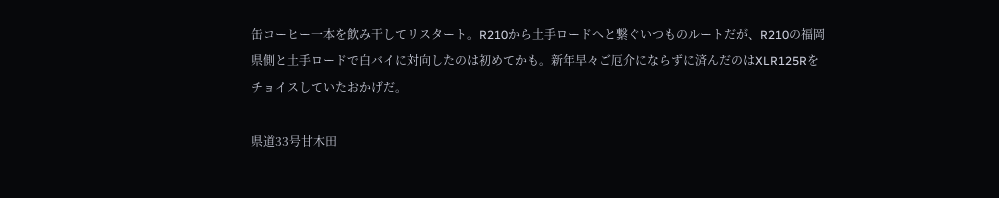缶コーヒー一本を飲み干してリスタート。R210から土手ロードへと繋ぐいつものルートだが、R210の福岡県側と土手ロードで白バイに対向したのは初めてかも。新年早々ご厄介にならずに済んだのはXLR125Rをチョイスしていたおかげだ。

県道33号甘木田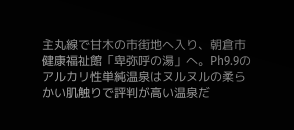主丸線で甘木の市街地へ入り、朝倉市健康福祉館「卑弥呼の湯」へ。Ph9.9のアルカリ性単純温泉はヌルヌルの柔らかい肌触りで評判が高い温泉だ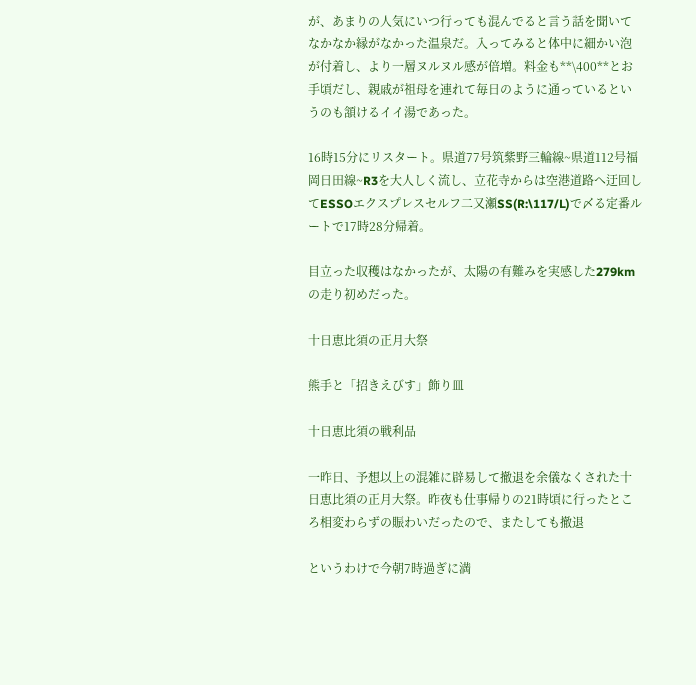が、あまりの人気にいつ行っても混んでると言う話を聞いてなかなか縁がなかった温泉だ。入ってみると体中に細かい泡が付着し、より一層ヌルヌル感が倍増。料金も**\400**とお手頃だし、親戚が祖母を連れて毎日のように通っているというのも頷けるイイ湯であった。

16時15分にリスタート。県道77号筑紫野三輪線~県道112号福岡日田線~R3を大人しく流し、立花寺からは空港道路へ迂回してESSOエクスプレスセルフ二又瀬SS(R:\117/L)で〆る定番ルートで17時28分帰着。

目立った収穫はなかったが、太陽の有難みを実感した279kmの走り初めだった。

十日恵比須の正月大祭

熊手と「招きえびす」飾り皿

十日恵比須の戦利品

一昨日、予想以上の混雑に辟易して撤退を余儀なくされた十日恵比須の正月大祭。昨夜も仕事帰りの21時頃に行ったところ相変わらずの賑わいだったので、またしても撤退

というわけで今朝7時過ぎに満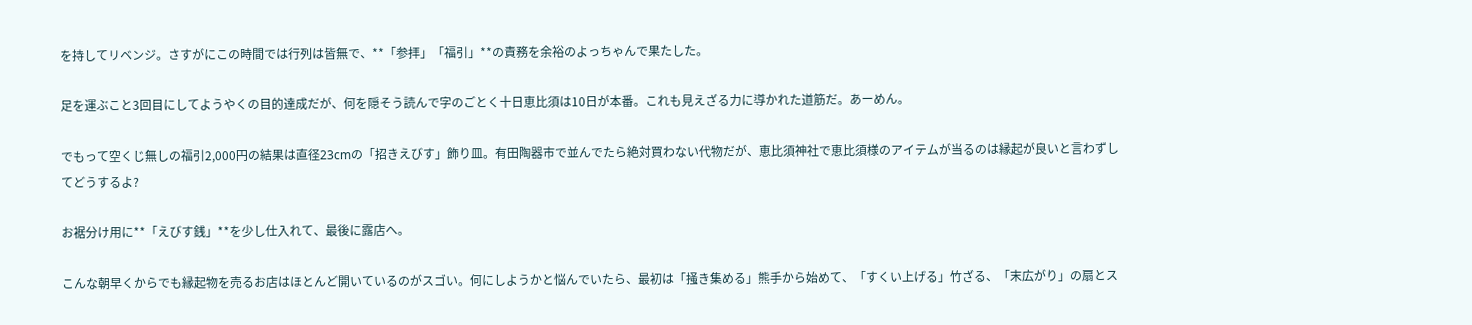を持してリベンジ。さすがにこの時間では行列は皆無で、**「参拝」「福引」**の責務を余裕のよっちゃんで果たした。

足を運ぶこと3回目にしてようやくの目的達成だが、何を隠そう読んで字のごとく十日恵比須は10日が本番。これも見えざる力に導かれた道筋だ。あーめん。

でもって空くじ無しの福引2,000円の結果は直径23cmの「招きえびす」飾り皿。有田陶器市で並んでたら絶対買わない代物だが、恵比須神社で恵比須様のアイテムが当るのは縁起が良いと言わずしてどうするよ?

お裾分け用に**「えびす銭」**を少し仕入れて、最後に露店へ。

こんな朝早くからでも縁起物を売るお店はほとんど開いているのがスゴい。何にしようかと悩んでいたら、最初は「掻き集める」熊手から始めて、「すくい上げる」竹ざる、「末広がり」の扇とス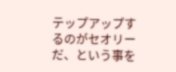テップアップするのがセオリーだ、という事を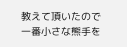教えて頂いたので一番小さな熊手を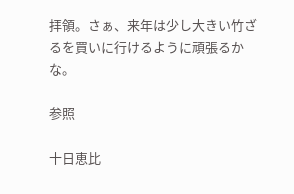拝領。さぁ、来年は少し大きい竹ざるを買いに行けるように頑張るかな。

参照

十日恵比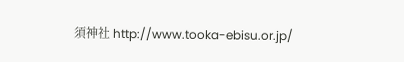須神社 http://www.tooka-ebisu.or.jp/